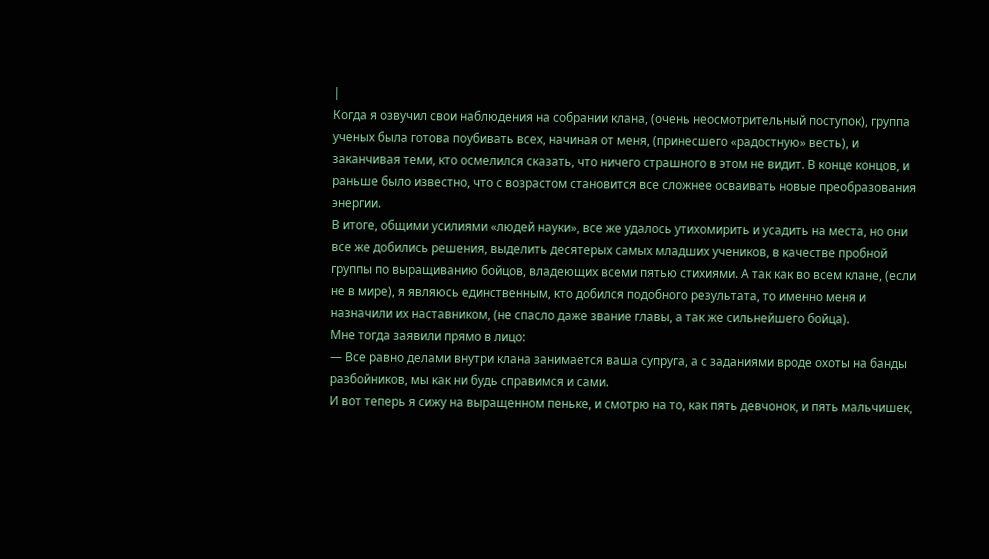|
Когда я озвучил свои наблюдения на собрании клана, (очень неосмотрительный поступок), группа ученых была готова поубивать всех, начиная от меня, (принесшего «радостную» весть), и заканчивая теми, кто осмелился сказать, что ничего страшного в этом не видит. В конце концов, и раньше было известно, что с возрастом становится все сложнее осваивать новые преобразования энергии.
В итоге, общими усилиями «людей науки», все же удалось утихомирить и усадить на места, но они все же добились решения, выделить десятерых самых младших учеников, в качестве пробной группы по выращиванию бойцов, владеющих всеми пятью стихиями. А так как во всем клане, (если не в мире), я являюсь единственным, кто добился подобного результата, то именно меня и назначили их наставником, (не спасло даже звание главы, а так же сильнейшего бойца).
Мне тогда заявили прямо в лицо:
— Все равно делами внутри клана занимается ваша супруга, а с заданиями вроде охоты на банды разбойников, мы как ни будь справимся и сами.
И вот теперь я сижу на выращенном пеньке, и смотрю на то, как пять девчонок, и пять мальчишек,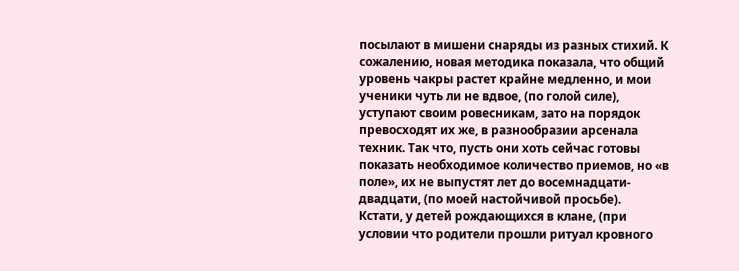посылают в мишени снаряды из разных стихий. К сожалению, новая методика показала, что общий уровень чакры растет крайне медленно, и мои ученики чуть ли не вдвое, (по голой силе), уступают своим ровесникам, зато на порядок превосходят их же, в разнообразии арсенала техник. Так что, пусть они хоть сейчас готовы показать необходимое количество приемов, но «в поле», их не выпустят лет до восемнадцати-двадцати, (по моей настойчивой просьбе).
Кстати, у детей рождающихся в клане, (при условии что родители прошли ритуал кровного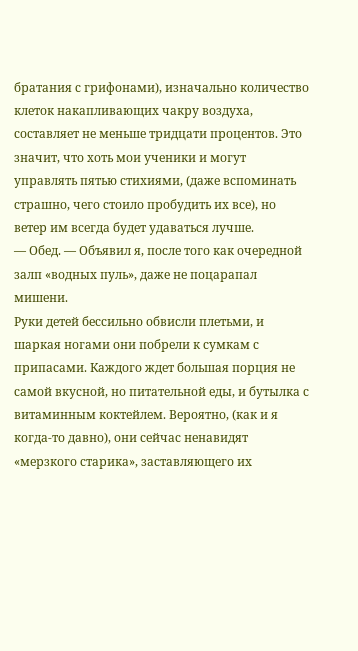братания с грифонами), изначально количество клеток накапливающих чакру воздуха, составляет не меньше тридцати процентов. Это значит, что хоть мои ученики и могут управлять пятью стихиями, (даже вспоминать страшно, чего стоило пробудить их все), но ветер им всегда будет удаваться лучше.
— Обед. — Объявил я, после того как очередной залп «водных пуль», даже не поцарапал мишени.
Руки детей бессильно обвисли плетьми, и шаркая ногами они побрели к сумкам с припасами. Каждого ждет большая порция не самой вкусной, но питательной еды, и бутылка с витаминным коктейлем. Вероятно, (как и я когда-то давно), они сейчас ненавидят «мерзкого старика», заставляющего их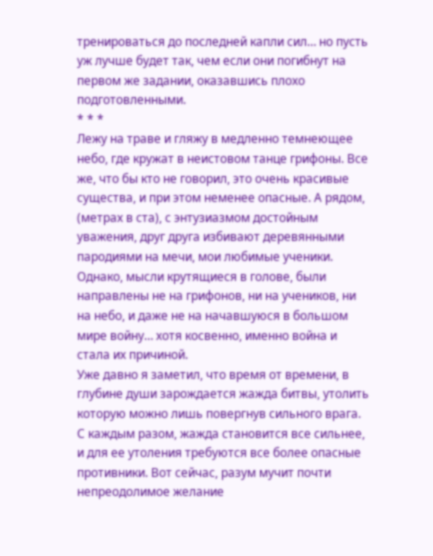тренироваться до последней капли сил… но пусть уж лучше будет так, чем если они погибнут на первом же задании, оказавшись плохо подготовленными.
* * *
Лежу на траве и гляжу в медленно темнеющее небо, где кружат в неистовом танце грифоны. Все же, что бы кто не говорил, это очень красивые существа, и при этом неменее опасные. А рядом, (метрах в ста), с энтузиазмом достойным уважения, друг друга избивают деревянными пародиями на мечи, мои любимые ученики.
Однако, мысли крутящиеся в голове, были направлены не на грифонов, ни на учеников, ни на небо, и даже не на начавшуюся в большом мире войну… хотя косвенно, именно война и стала их причиной.
Уже давно я заметил, что время от времени, в глубине души зарождается жажда битвы, утолить которую можно лишь повергнув сильного врага. С каждым разом, жажда становится все сильнее, и для ее утоления требуются все более опасные противники. Вот сейчас, разум мучит почти непреодолимое желание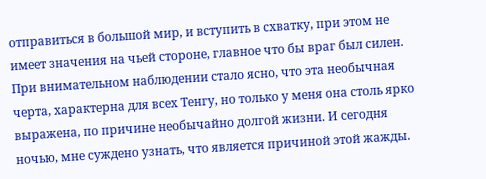отправиться в большой мир, и вступить в схватку, при этом не имеет значения на чьей стороне, главное что бы враг был силен.
При внимательном наблюдении стало ясно, что эта необычная черта, характерна для всех Тенгу, но только у меня она столь ярко выражена, по причине необычайно долгой жизни. И сегодня ночью, мне суждено узнать, что является причиной этой жажды.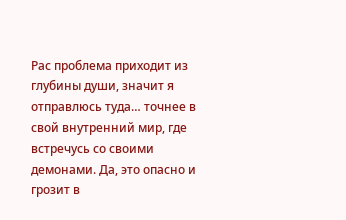Рас проблема приходит из глубины души, значит я отправлюсь туда… точнее в свой внутренний мир, где встречусь со своими демонами. Да, это опасно и грозит в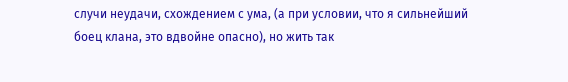случи неудачи, схождением с ума, (а при условии, что я сильнейший боец клана, это вдвойне опасно), но жить так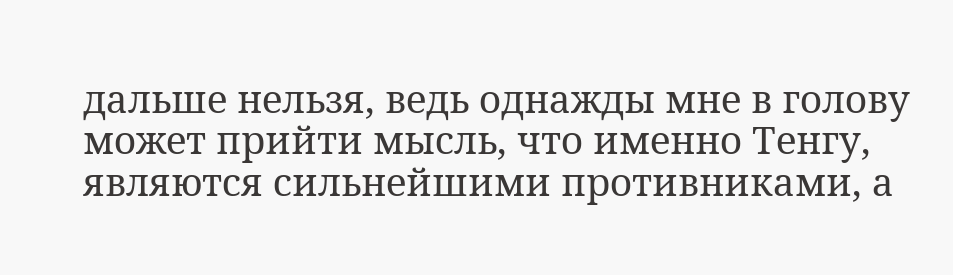дальше нельзя, ведь однажды мне в голову может прийти мысль, что именно Тенгу, являются сильнейшими противниками, а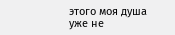этого моя душа уже не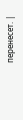перенесет. |